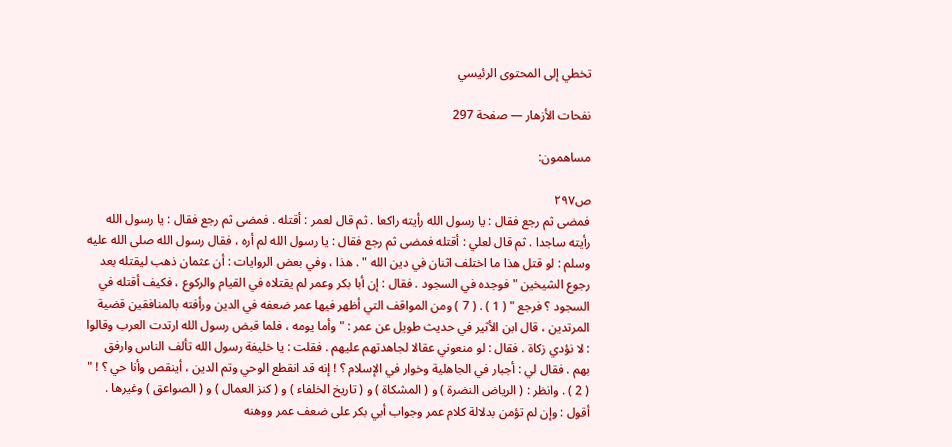تخطي إلى المحتوى الرئيسي

نفحات الأزهار — صفحة 297

مساهمون:

ص٢٩٧
فمضى ثم رجع فقال : يا رسول الله رأيته راكعا . ثم قال لعمر : أقتله . فمضى ثم رجع فقال : يا رسول الله رأيته ساجدا . ثم قال لعلي : أقتله فمضى ثم رجع فقال : يا رسول الله لم أره ، فقال رسول الله صلى الله عليه وسلم : لو قتل هذا ما اختلف اثنان في دين الله " . هذا ، وفي بعض الروايات : أن عثمان ذهب ليقتله بعد رجوع الشيخين " فوجده في السجود . فقال : إن أبا بكر وعمر لم يقتلاه في القيام والركوع ، فكيف أقتله في السجود ؟ فرجع " ( 1 ) . ( 7 ) ومن المواقف التي أظهر فيها عمر ضعفه في الدين ورأفته بالمنافقين قضية المرتدين ، قال ابن الأثير في حديث طويل عن عمر : " وأما يومه ، فلما قبض رسول الله ارتدت العرب وقالوا : لا نؤدي زكاة . فقال : لو منعوني عقالا لجاهدتهم عليهم . فقلت : يا خليفة رسول الله تألف الناس وارفق بهم . فقال لي : أجبار في الجاهلية وخوار في الإسلام ؟ ! إنه قد انقطع الوحي وتم الدين ، أينقص وأنا حي ؟ ! " ( 2 ) . وانظر : ( الرياض النضرة ) و ( المشكاة ) و ( تاريخ الخلفاء ) و ( كنز العمال ) و ( الصواعق ) وغيرها . أقول : وإن لم تؤمن بدلالة كلام عمر وجواب أبي بكر على ضعف عمر ووهنه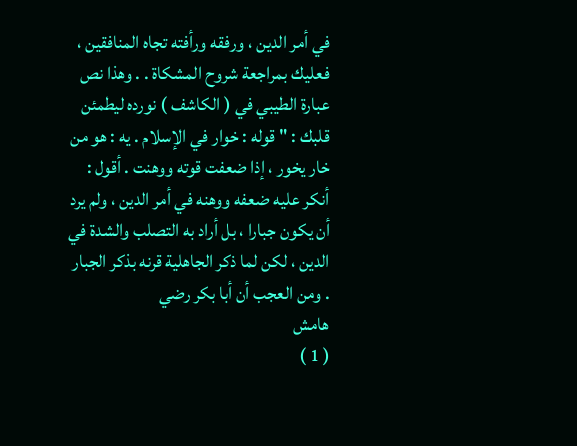في أمر الدين ، ورفقه ورأفته تجاه المنافقين ، فعليك بمراجعة شروح المشكاة . . وهذا نص عبارة الطيبي في ( الكاشف ) نورده ليطمئن قلبك : " قوله : خوار في الإسلام . يه : هو من خار يخور ، إذا ضعفت قوته ووهنت . أقول : أنكر عليه ضعفه ووهنه في أمر الدين ، ولم يرد أن يكون جبارا ، بل أراد به التصلب والشدة في الدين ، لكن لما ذكر الجاهلية قرنه بذكر الجبار . ومن العجب أن أبا بكر رضي
هامش
( 1 )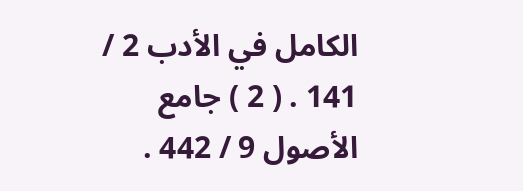الكامل في الأدب 2 / 141 . ( 2 ) جامع الأصول 9 / 442 .